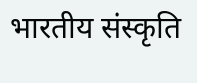भारतीय संस्कृति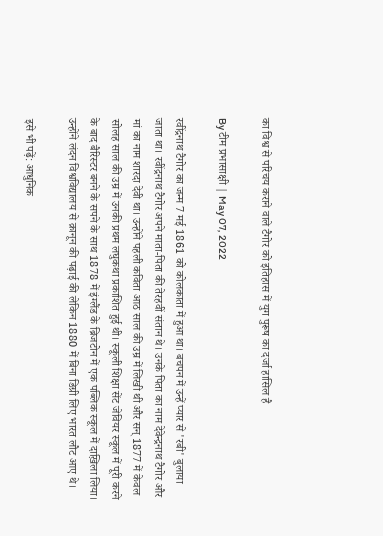का विश्व से परिचय कराने वाले टैगोर को इतिहास में युग पुरूष का दर्जा हासिल है

By टीम प्रभासाक्षी | May 07, 2022

रवींद्रनाथ टैगोर का जन्म 7 मई 1861 को कोलकाता में हुआ था। बचपन में उन्‍हें प्‍यार से 'रबी' बुलाया जाता था। रवींद्रनाथ टैगोर अपने माता-पिता की तेरहवीं संतान थे। उनके पिता का नाम देवेन्द्रनाथ टैगोर और मां का नाम शारदा देवी था। उन्होंने पहली कविता आठ साल की उम्र में लिखी थी और सन् 1877 में केवल सोलह साल की उम्र में उनकी प्रथम लघुकथा प्रकाशित हुई थी। स्कूली शिक्षा सेंट जेवियर स्कूल में पूरी करने के बाद बैरिस्टर बनने के सपने के साथ 1878 में इंग्लैंड के ब्रिजटोन में एक पब्लिक स्कूल में दाख़िला लिया। उन्होंने लंदन विश्वविद्यालय से क़ानून की पढ़ाई की लेकिन 1880 में बिना डिग्री लिए भारत लौट आए थे।

इसे भी पढ़ें: आधुनिक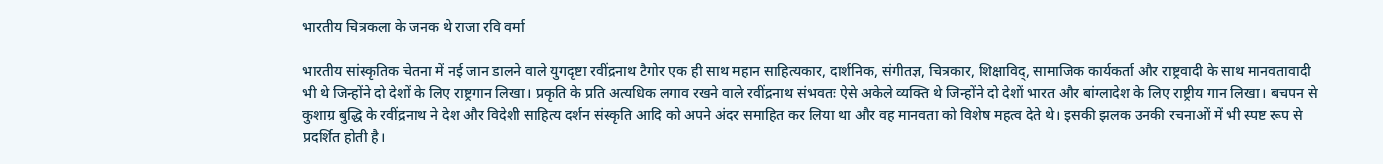भारतीय चित्रकला के जनक थे राजा रवि वर्मा

भारतीय सांस्कृतिक चेतना में नई जान डालने वाले युगदृष्टा रवींद्रनाथ टैगोर एक ही साथ महान साहित्यकार, दार्शनिक, संगीतज्ञ, चित्रकार, शिक्षाविद्, सामाजिक कार्यकर्ता और राष्ट्रवादी के साथ मानवतावादी भी थे जिन्होंने दो देशों के लिए राष्ट्रगान लिखा। प्रकृति के प्रति अत्यधिक लगाव रखने वाले रवींद्रनाथ संभवतः ऐसे अकेले व्यक्ति थे जिन्होंने दो देशों भारत और बांग्लादेश के लिए राष्ट्रीय गान लिखा। बचपन से कुशाग्र बुद्धि के रवींद्रनाथ ने देश और विदेशी साहित्य दर्शन संस्कृति आदि को अपने अंदर समाहित कर लिया था और वह मानवता को विशेष महत्व देते थे। इसकी झलक उनकी रचनाओं में भी स्पष्ट रूप से प्रदर्शित होती है।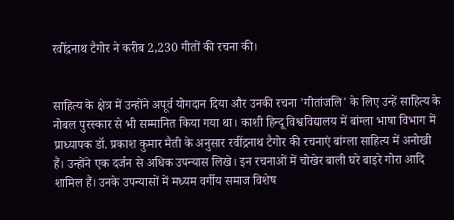रवींद्रनाथ टैगोर ने करीब 2,230 गीतों की रचना की।


साहित्य के क्षेत्र में उन्होंने अपूर्व योगदान दिया और उनकी रचना 'गीतांजलि' के लिए उन्हें साहित्य के नोबल पुरस्कार से भी सम्मानित किया गया था। काशी हिन्दू विश्वविद्यालय में बांग्ला भाषा विभाग में प्राध्यापक डॉ. प्रकाश कुमार मैती के अनुसार रवींद्रनाथ टैगोर की रचनाएं बांग्ला साहित्य में अनोखी हैं। उन्होंने एक दर्जन से अधिक उपन्यास लिखे। इन रचनाओं में चोखेर बाली घरे बाइरे गोरा आदि शामिल हैं। उनके उपन्यासों में मध्यम वर्गीय समाज विशेष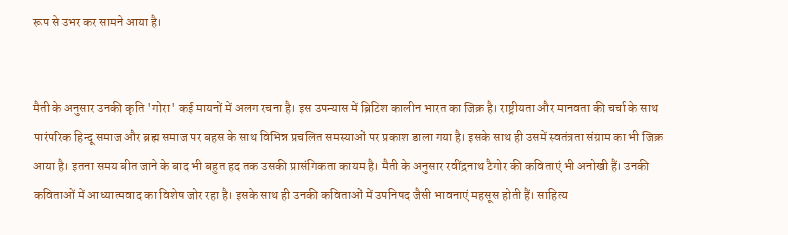रूप से उभर कर सामने आया है।


मैती के अनुसार उनकी कृति 'गोरा' कई मायनों में अलग रचना है। इस उपन्यास में ब्रिटिश कालीन भारत का जिक्र है। राष्ट्रीयता और मानवता की चर्चा के साथ पारंपरिक हिन्दू समाज और ब्रह्म समाज पर बहस के साथ विभिन्न प्रचलित समस्याओं पर प्रकाश डाला गया है। इसके साथ ही उसमें स्वतंत्रता संग्राम का भी जिक्र आया है। इतना समय बीत जाने के बाद भी बहुत हद तक उसकी प्रासंगिकता कायम है। मैती के अनुसार रवींद्रनाथ टैगोर की कविताएं भी अनोखी हैं। उनकी कविताओं में आध्यात्मवाद का विशेष जोर रहा है। इसके साथ ही उनकी कविताओं में उपनिषद जैसी भावनाएं महसूस होती हैं। साहित्य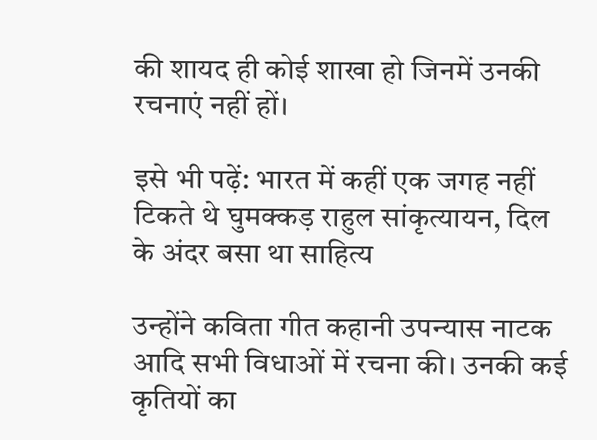की शायद ही कोई शाखा हो जिनमें उनकी रचनाएं नहीं हों।

इसे भी पढ़ें: भारत में कहीं एक जगह नहीं टिकते थे घुमक्कड़ राहुल सांकृत्यायन, दिल के अंदर बसा था साहित्य

उन्होंने कविता गीत कहानी उपन्यास नाटक आदि सभी विधाओं में रचना की। उनकी कई कृतियों का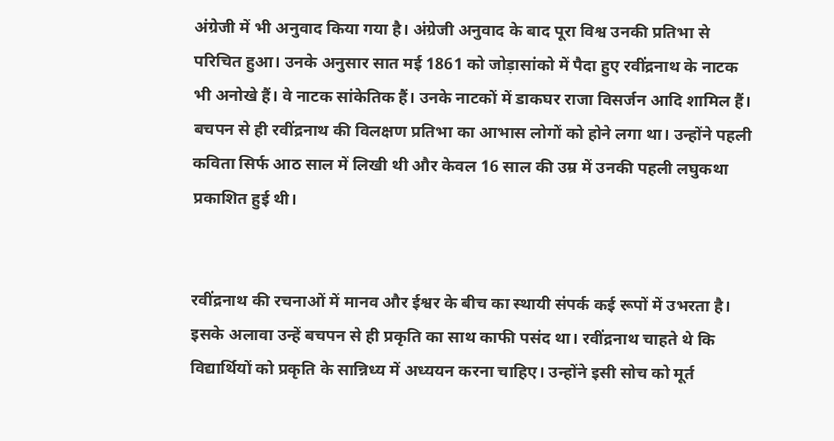अंग्रेजी में भी अनुवाद किया गया है। अंग्रेजी अनुवाद के बाद पूरा विश्व उनकी प्रतिभा से परिचित हुआ। उनके अनुसार सात मई 1861 को जोड़ासांको में पैदा हुए रवींद्रनाथ के नाटक भी अनोखे हैं। वे नाटक सांकेतिक हैं। उनके नाटकों में डाकघर राजा विसर्जन आदि शामिल हैं। बचपन से ही रवींद्रनाथ की विलक्षण प्रतिभा का आभास लोगों को होने लगा था। उन्होंने पहली कविता सिर्फ आठ साल में लिखी थी और केवल 16 साल की उम्र में उनकी पहली लघुकथा प्रकाशित हुई थी।


रवींद्रनाथ की रचनाओं में मानव और ईश्वर के बीच का स्थायी संपर्क कई रूपों में उभरता है। इसके अलावा उन्हें बचपन से ही प्रकृति का साथ काफी पसंद था। रवींद्रनाथ चाहते थे कि विद्यार्थियों को प्रकृति के सान्निध्य में अध्ययन करना चाहिए। उन्होंने इसी सोच को मूर्त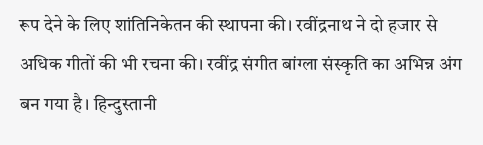रूप देने के लिए शांतिनिकेतन की स्थापना की। रवींद्रनाथ ने दो हजार से अधिक गीतों की भी रचना की। रवींद्र संगीत बांग्ला संस्कृति का अभिन्न अंग बन गया है। हिन्दुस्तानी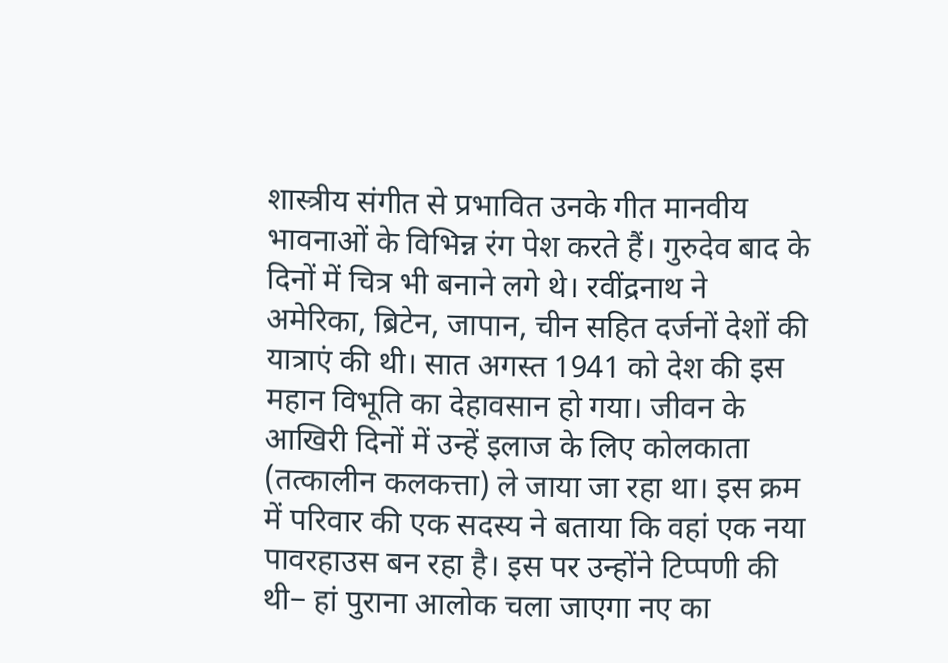शास्त्रीय संगीत से प्रभावित उनके गीत मानवीय भावनाओं के विभिन्न रंग पेश करते हैं। गुरुदेव बाद के दिनों में चित्र भी बनाने लगे थे। रवींद्रनाथ ने अमेरिका, ब्रिटेन, जापान, चीन सहित दर्जनों देशों की यात्राएं की थी। सात अगस्त 1941 को देश की इस महान विभूति का देहावसान हो गया। जीवन के आखिरी दिनों में उन्हें इलाज के लिए कोलकाता (तत्कालीन कलकत्ता) ले जाया जा रहा था। इस क्रम में परिवार की एक सदस्य ने बताया कि वहां एक नया पावरहाउस बन रहा है। इस पर उन्होंने टिप्पणी की थी− हां पुराना आलोक चला जाएगा नए का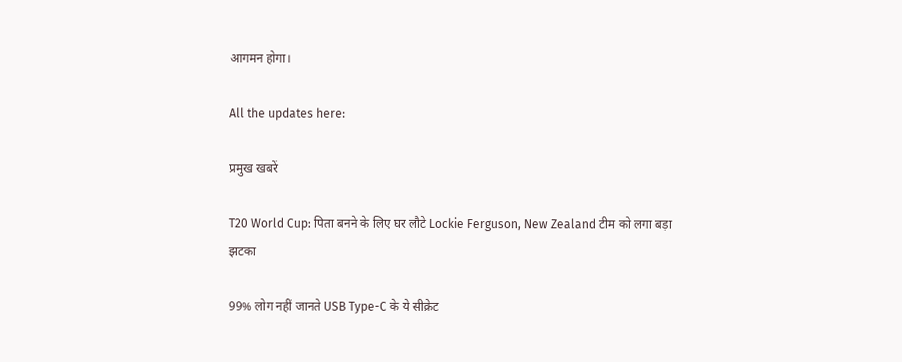आगमन होगा।

All the updates here:

प्रमुख खबरें

T20 World Cup: पिता बनने के लिए घर लौटे Lockie Ferguson, New Zealand टीम को लगा बड़ा झटका

99% लोग नहीं जानते USB Type-C के ये सीक्रेट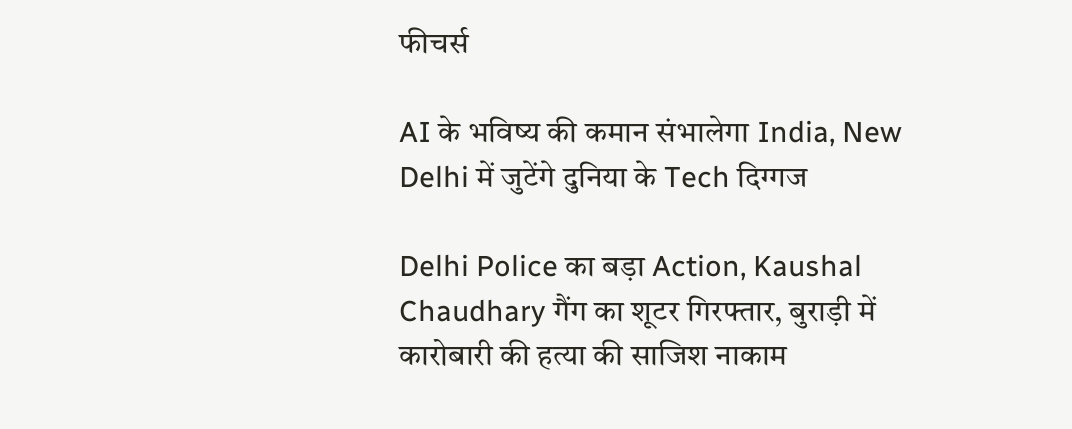फीचर्स

AI के भविष्य की कमान संभालेगा India, New Delhi में जुटेंगे दुनिया के Tech दिग्गज

Delhi Police का बड़ा Action, Kaushal Chaudhary गैंग का शूटर गिरफ्तार, बुराड़ी में कारोबारी की हत्या की साजिश नाकाम